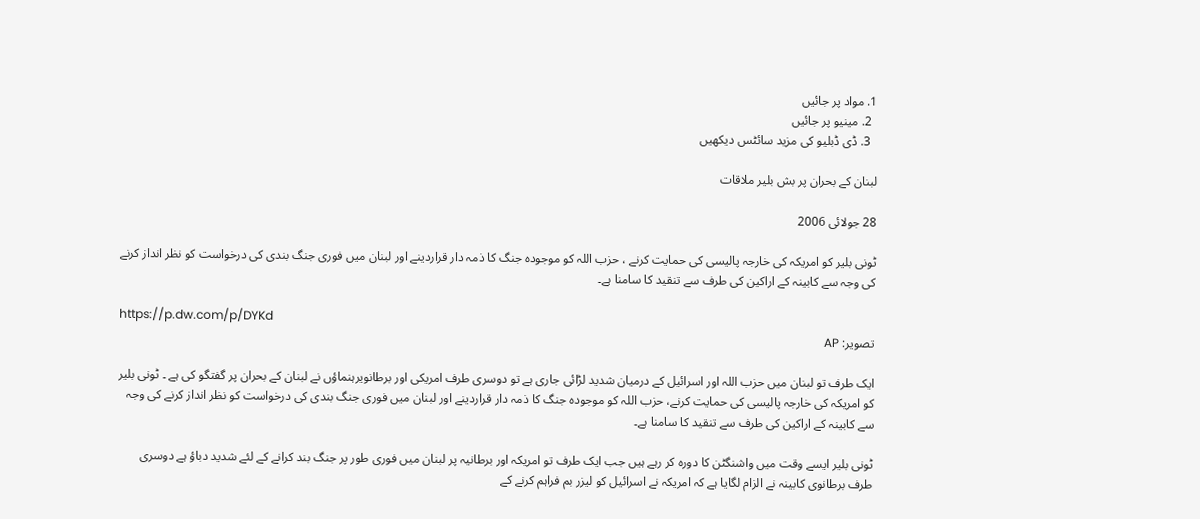1. مواد پر جائیں
  2. مینیو پر جائیں
  3. ڈی ڈبلیو کی مزید سائٹس دیکھیں

لبنان کے بحران پر بش بلیر ملاقات

28 جولائی 2006

ٹونی بلیر کو امریکہ کی خارجہ پالیسی کی حمایت کرنے ، حزب اللہ کو موجودہ جنگ کا ذمہ دار قراردینے اور لبنان میں فوری جنگ بندی کی درخواست کو نظر انداز کرنے کی وجہ سے کابینہ کے اراکین کی طرف سے تنقید کا سامنا ہے۔

https://p.dw.com/p/DYKd
تصویر: AP

ایک طرف تو لبنان میں حزب اللہ اور اسرائیل کے درمیان شدید لڑائی جاری ہے تو دوسری طرف امریکی اور برطانویرہنماؤں نے لبنان کے بحران پر گفتگو کی ہے ۔ ٹونی بلیر کو امریکہ کی خارجہ پالیسی کی حمایت کرنے، حزب اللہ کو موجودہ جنگ کا ذمہ دار قراردینے اور لبنان میں فوری جنگ بندی کی درخواست کو نظر انداز کرنے کی وجہ سے کابینہ کے اراکین کی طرف سے تنقید کا سامنا ہے۔

ٹونی بلیر ایسے وقت میں واشنگٹن کا دورہ کر رہے ہیں جب ایک طرف تو امریکہ اور برطانیہ پر لبنان میں فوری طور پر جنگ بند کرانے کے لئے شدید دباؤ ہے دوسری طرف برطانوی کابینہ نے الزام لگایا ہے کہ امریکہ نے اسرائیل کو لیزر بم فراہم کرنے کے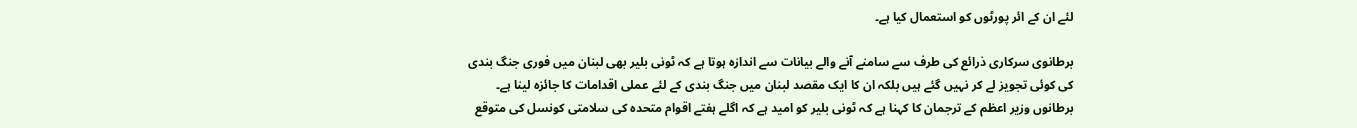لئے ان کے ائر پورٹوں کو استعمال کیا ہے۔

برطانوی سرکاری ذرائع کی طرف سے سامنے آنے والے بیانات سے اندازہ ہوتا ہے کہ ٹونی بلیر بھی لبنان میں فوری جنگ بندی کی کوئی تجویز لے کر نہیں گئے ہیں بلکہ ان کا ایک مقصد لبنان میں جنگ بندی کے لئے عملی اقدامات کا جائزہ لینا ہے۔ برطانوں وزیر اعظم کے ترجمان کا کہنا ہے کہ ٹونی بلیر کو امید ہے کہ اگلے ہفتے اقوام متحدہ کی سلامتی کونسل کی متوقع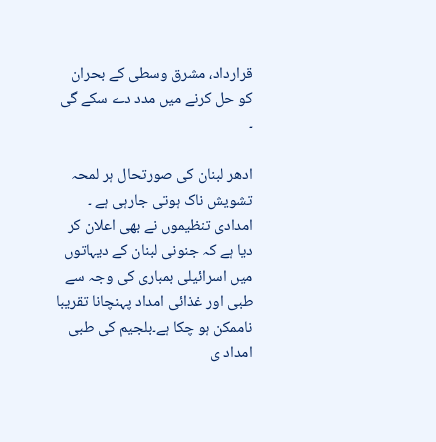قرارداد، مشرق وسطی کے بحران کو حل کرنے میں مدد دے سکے گی ۔

ادھر لبنان کی صورتحال ہر لمحہ تشویش ناک ہوتی جارہی ہے ۔ امدادی تنظیموں نے بھی اعلان کر دیا ہے کہ جنونی لبنان کے دیہاتوں میں اسرائیلی بمباری کی وجہ سے طبی اور غذائی امداد پہنچانا تقریبا ناممکن ہو چکا ہے۔بلجیم کی طبی امداد ی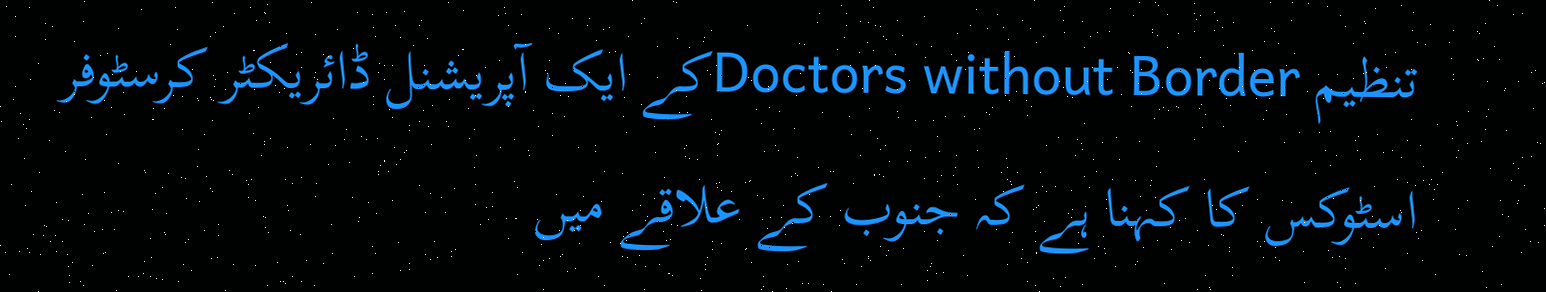تنظیم Doctors without Borderکے ایک آپریشنل ڈائریکٹر کرسٹوفر اسٹوکس کا کہنا ہے کہ جنوب کے علاقے میں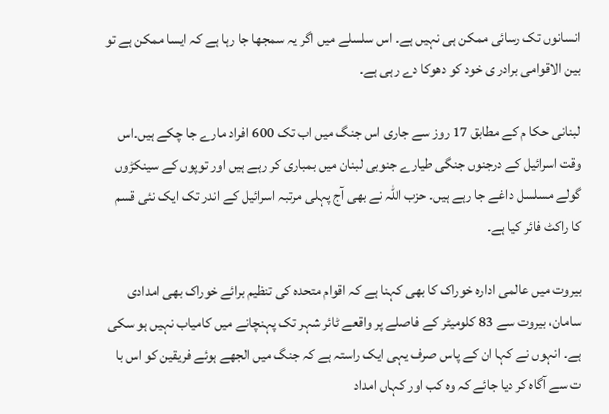انسانوں تک رسائی ممکن ہی نہیں ہے۔ اس سلسلے میں اگر یہ سمجھا جا رہا ہے کہ ایسا ممکن ہے تو بین الاقوامی برادر ی خود کو دھوکا دے رہی ہے۔

لبنانی حکا م کے مطابق 17 روز سے جاری اس جنگ میں اب تک 600 افراد مارے جا چکے ہیں۔اس وقت اسرائیل کے درجنوں جنگی طیارے جنوبی لبنان میں بمباری کر رہے ہیں اور توپوں کے سینکڑوں گولے مسلسل داغے جا رہے ہیں۔ حزب اللہ نے بھی آج پہلی مرتبہ اسرائیل کے اندر تک ایک نئی قسم کا راکٹ فائر کیا ہے۔

بیروت میں عالمی ادارہ خوراک کا بھی کہنا ہے کہ اقوام متحدہ کی تنظیم برائے خوراک بھی امدادی سامان، بیروت سے 83 کلومیٹر کے فاصلے پر واقعے ٹائر شہر تک پہنچانے میں کامیاب نہیں ہو سکی ہے۔ انہوں نے کہا ان کے پاس صرف یہی ایک راستہ ہے کہ جنگ میں الجھے ہوئے فریقین کو اس با ت سے آگاہ کر دیا جائے کہ وہ کب اور کہاں امداد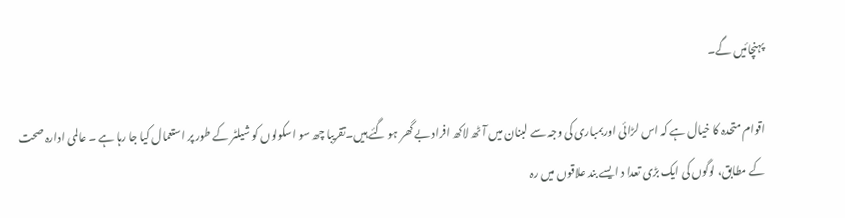پہنچائیں گے۔

اقوام متحدہ کا خیال ہے کہ اس لڑائی اوربمباری کی وجہ سے لبنان میں آٹھ لاکھ افراد بے گھر ہو گئے ہیں۔تقریبا چھ سو اسکولوں کو شیلٹر کے طور پر استعمال کیا جا رہا ہے ۔ عالمی ادارہ صحت کے مطابق، لوگوں کی ایک بڑی تعدا د ایسے بند علاقوں میں رہ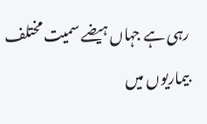رہی ہے جہاں ہیضے سمیت مختلف بیماریوں میں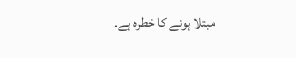مبتلا ہونے کا خطرہ ہے۔